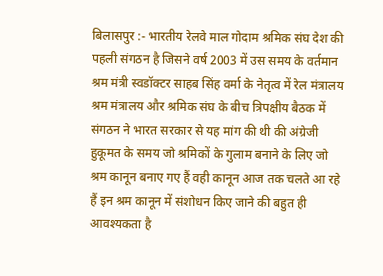बिलासपुर :- भारतीय रेलवे माल गोदाम श्रमिक संघ देश की पहली संगठन है जिसने वर्ष 2003 में उस समय के वर्तमान श्रम मंत्री स्वडॉक्टर साहब सिंह वर्मा के नेतृत्व में रेल मंत्रालय श्रम मंत्रालय और श्रमिक संघ के बीच त्रिपक्षीय बैठक में संगठन ने भारत सरकार से यह मांग की थी की अंग्रेजी हुकूमत के समय जो श्रमिकों के गुलाम बनाने के लिए जो श्रम कानून बनाए गए हैं वही कानून आज तक चलते आ रहे हैं इन श्रम कानून में संशोधन किए जाने की बहुत ही आवश्यकता है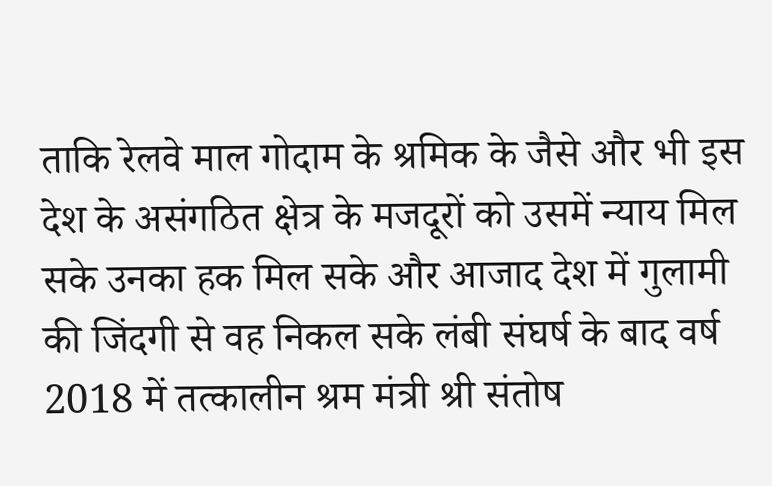ताकि रेलवे माल गोदाम के श्रमिक के जैसे और भी इस देश के असंगठित क्षेत्र के मजदूरों को उसमें न्याय मिल सके उनका हक मिल सके और आजाद देश में गुलामी की जिंदगी से वह निकल सके लंबी संघर्ष के बाद वर्ष 2018 में तत्कालीन श्रम मंत्री श्री संतोष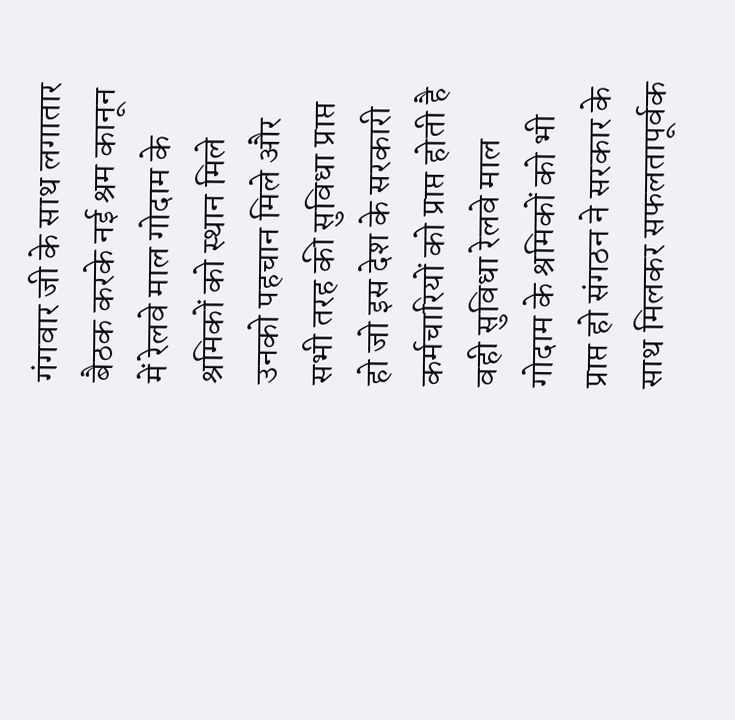गंगवार जी के साथ लगातार बैठक करके नई श्रम कानून में रेलवे माल गोदाम के श्रमिकों को स्थान मिले उनको पहचान मिले और सभी तरह की सुविधा प्राप्त हो जो इस देश के सरकारी कर्मचारियों को प्राप्त होती है वही सुविधा रेलवे माल गोदाम के श्रमिकों को भी प्राप्त हो संगठन ने सरकार के साथ मिलकर सफलतापूर्वक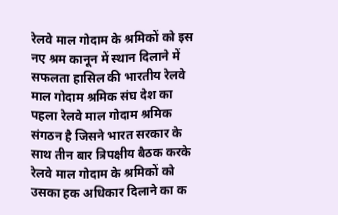रेलवे माल गोदाम के श्रमिकों को इस नए श्रम कानून में स्थान दिलाने में सफलता हासिल की भारतीय रेलवे माल गोदाम श्रमिक संघ देश का पहला रेलवे माल गोदाम श्रमिक संगठन है जिसने भारत सरकार के साथ तीन बार त्रिपक्षीय बैठक करके रेलवे माल गोदाम के श्रमिकों को उसका हक अधिकार दिलाने का क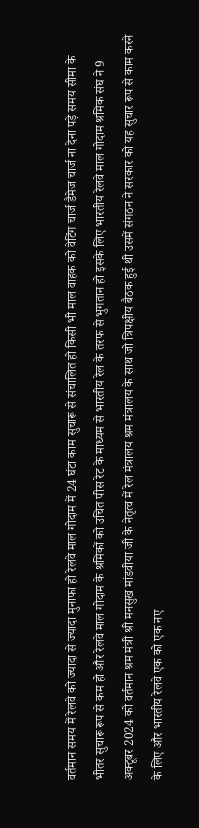वर्तमान समय में रेलवे को ज्यादा से ज्यादा मुनाफा हो रेलवे माल गोदाम में 24 घंटा काम सुचारू से संचालित हो किसी भी माल वाहक को वेटिंग चार्ज डैमेज चार्ज ना देना पड़े समय सीमा के भीतर सुचारू रूप से कम हो और रेलवे माल गोदाम के श्रमिकों को उचित पीस रेट के माध्यम से भारतीय रेल के तरफ से भुगतान हो इसके लिए भारतीय रेलवे माल गोदाम श्रमिक संघ ने 9 अक्टूबर 2024 को वर्तमान श्रम मंत्री श्री मनसुख मांडवीया जी के नेतृत्व में रेल मंत्रालय श्रम मंत्रालय के साथ जो त्रिपक्षीय बैठक हुई थी उसमें संगठन ने सरकार को यह सुचार रूप से काम करने के लिए और भारतीय रेलवे एक को एक नए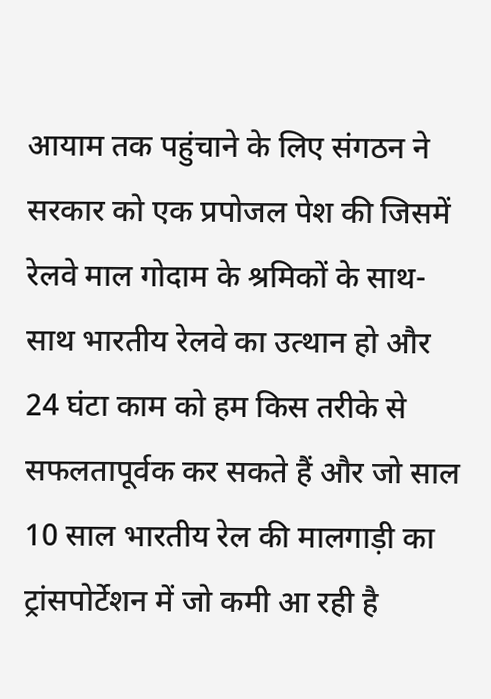आयाम तक पहुंचाने के लिए संगठन ने सरकार को एक प्रपोजल पेश की जिसमें रेलवे माल गोदाम के श्रमिकों के साथ-साथ भारतीय रेलवे का उत्थान हो और 24 घंटा काम को हम किस तरीके से सफलतापूर्वक कर सकते हैं और जो साल 10 साल भारतीय रेल की मालगाड़ी का ट्रांसपोर्टेशन में जो कमी आ रही है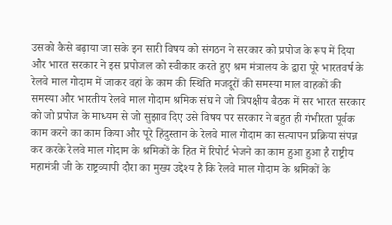उसको कैसे बढ़ाया जा सके इन सारी विषय को संगठन ने सरकार को प्रपोज के रूप में दिया और भारत सरकार ने इस प्रपोजल को स्वीकार करते हुए श्रम मंत्रालय के द्वारा पूरे भारतवर्ष के रेलवे माल गोदाम में जाकर वहां के काम की स्थिति मजदूरों की समस्या माल वाहकों की समस्या और भारतीय रेलवे माल गोदाम श्रमिक संघ ने जो त्रिपक्षीय बैठक में सर भारत सरकार को जो प्रपोज के माध्यम से जो सुझाव दिए उसे विषय पर सरकार ने बहुत ही गंभीरता पूर्वक काम करने का काम किया और पूरे हिंदुस्तान के रेलवे माल गोदाम का सत्यापन प्रक्रिया संपन्न कर करके रेलवे माल गोदाम के श्रमिकों के हित में रिपोर्ट भेजने का काम हुआ हुआ है राष्ट्रीय महामंत्री जी के राष्ट्रव्यापी दौरा का मुख्य उद्देश्य है कि रेलवे माल गोदाम के श्रमिकों के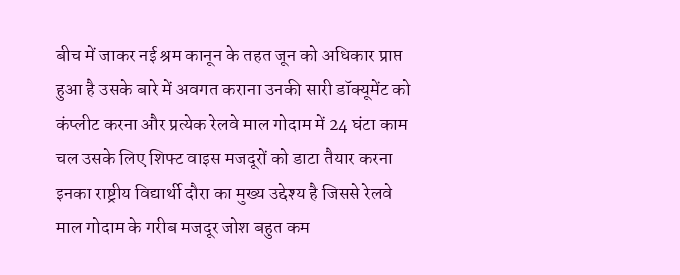बीच में जाकर नई श्रम कानून के तहत जून को अधिकार प्राप्त हुआ है उसके बारे में अवगत कराना उनकी सारी डॉक्यूमेंट को कंप्लीट करना और प्रत्येक रेलवे माल गोदाम में 24 घंटा काम चल उसके लिए शिफ्ट वाइस मजदूरों को डाटा तैयार करना इनका राष्ट्रीय विद्यार्थी दौरा का मुख्य उद्देश्य है जिससे रेलवे माल गोदाम के गरीब मजदूर जोश बहुत कम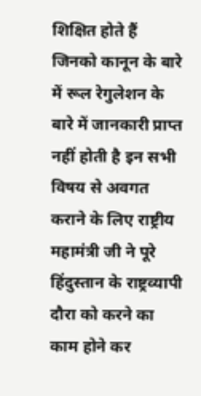शिक्षित होते हैं जिनको कानून के बारे में रूल रेगुलेशन के बारे में जानकारी प्राप्त नहीं होती है इन सभी विषय से अवगत कराने के लिए राष्ट्रीय महामंत्री जी ने पूरे हिंदुस्तान के राष्ट्रव्यापी दौरा को करने का काम होने कर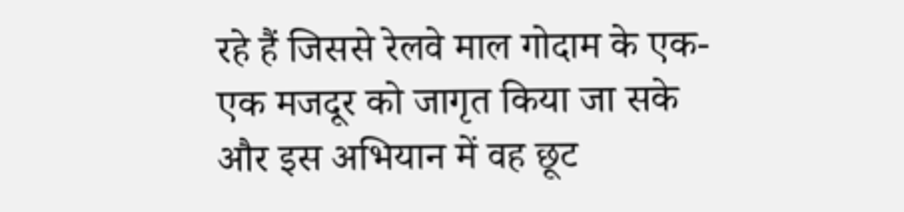रहे हैं जिससे रेलवे माल गोदाम के एक-एक मजदूर को जागृत किया जा सके और इस अभियान में वह छूट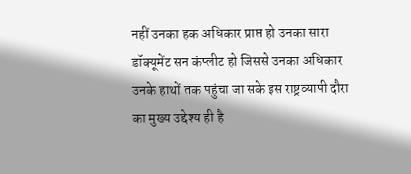नहीं उनका हक अधिकार प्राप्त हो उनका सारा डॉक्यूमेंट सन कंप्लीट हो जिससे उनका अधिकार उनके हाथों तक पहुंचा जा सके इस राष्ट्रव्यापी दौरा का मुख्य उद्देश्य ही है